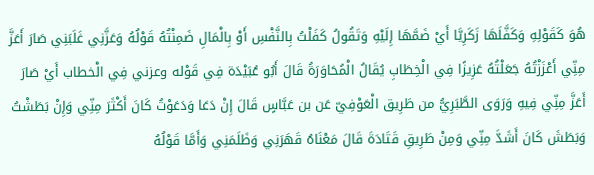هُوَ كَقَوْلِهِ وَكَفَّلَهَا زَكَرِيَّا أَيْ ضَمَّهَا إِلَيْهِ وَتَقُولُ كَفَلْتُ بِالنَّفْسِ أَوْ بِالْمَالِ ضَمِنْتُهُ قَوْلُهُ وَعَزَّنِي غَلَبَنِي صَارَ أَعَزَّ مِنِّي أَعْزَزْتُهُ جَعَلْتُهُ عَزِيزًا فِي الْخِطَابِ يُقَالُ الْمُحَاوَرَةُ قَالَ أَبُو عُبَيْدَة فِي قَوْله وعزني فِي الْخطاب أَيْ صَارَ أَعَزَّ مِنِّي فِيهِ وَرَوَى الطَّبَرِيُّ من طَرِيق الْعَوْفِيّ عَن بن عَبَّاسٍ قَالَ إِنْ دَعَا وَدَعَوْتُ كَانَ أَكْثَرَ مِنِّي وَإِنْ بَطَشْتُ وَبَطَشَ كَانَ أَشَدَّ مِنِّي وَمِنْ طَرِيقِ قَتَادَةَ قَالَ مَعْنَاهُ قَهَرَنِي وَظَلَمَنِي وَأَمَّا قَوْلُهُ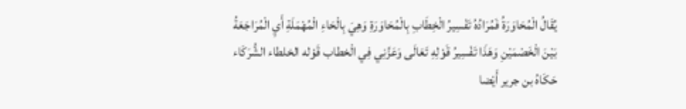يُقَالُ الْمُحَاوَرَةُ فَمُرَادُهُ تَفْسِيرُ الْخِطَابِ بِالْمُحَاوَرَةِ وَهِيَ بِالْحَاءِ الْمُهْمَلَةِ أَيِ الْمُرَاجَعَةُ بَيْنَ الْخَصْمَيْنِ وَهَذَا تَفْسِيرُ قَوْلِهِ تَعَالَى وَعَزَّنِي فِي الْخطاب قَوْله الخلطاء الشُّرَكَاء حَكَاهُ بن جرير أَيْضا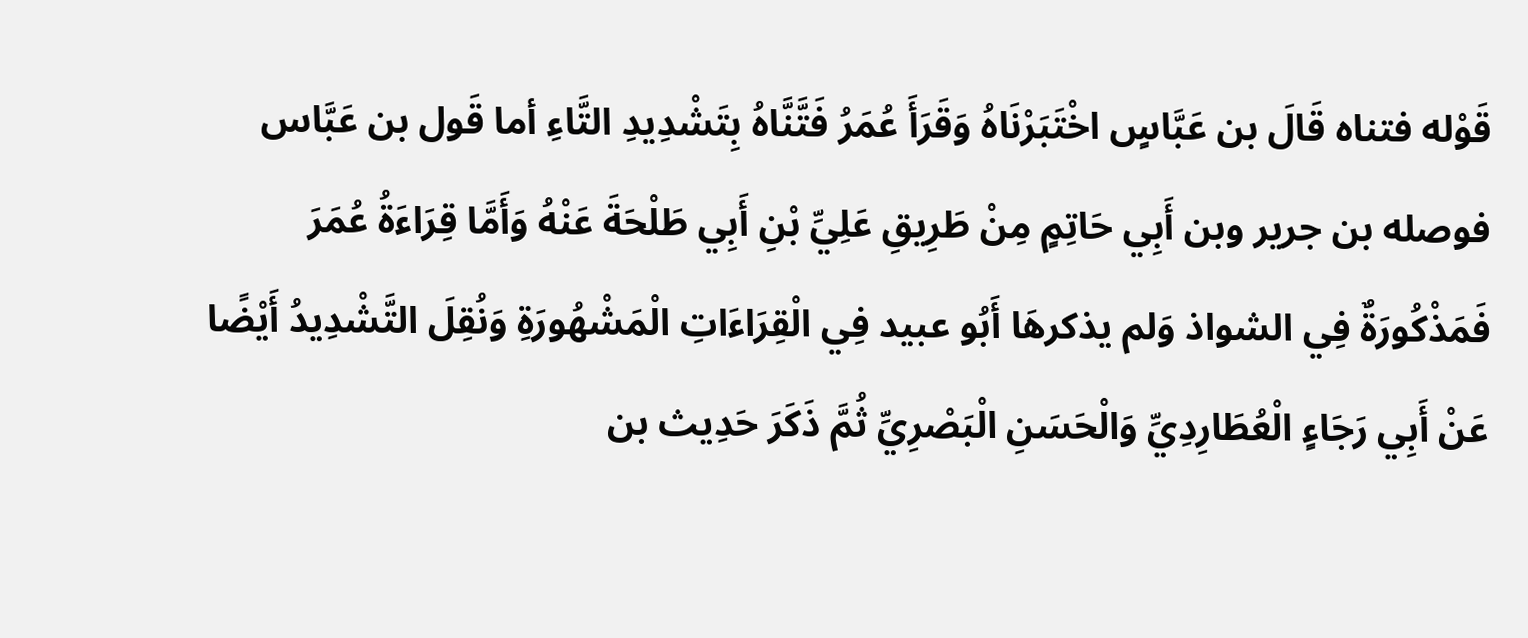قَوْله فتناه قَالَ بن عَبَّاسٍ اخْتَبَرْنَاهُ وَقَرَأَ عُمَرُ فَتَّنَّاهُ بِتَشْدِيدِ التَّاءِ أما قَول بن عَبَّاس فوصله بن جرير وبن أَبِي حَاتِمٍ مِنْ طَرِيقِ عَلِيِّ بْنِ أَبِي طَلْحَةَ عَنْهُ وَأَمَّا قِرَاءَةُ عُمَرَ فَمَذْكُورَةٌ فِي الشواذ وَلم يذكرهَا أَبُو عبيد فِي الْقِرَاءَاتِ الْمَشْهُورَةِ وَنُقِلَ التَّشْدِيدُ أَيْضًا عَنْ أَبِي رَجَاءٍ الْعُطَارِدِيِّ وَالْحَسَنِ الْبَصْرِيِّ ثُمَّ ذَكَرَ حَدِيث بن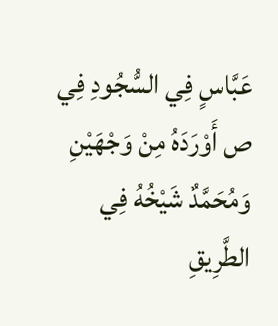عَبَّاسٍ فِي السُّجُودِ فِي ص أَوْرَدَهُ مِنْ وَجْهَيْنِ وَمُحَمَّدٌ شَيْخُهُ فِي الطَّرِيقِ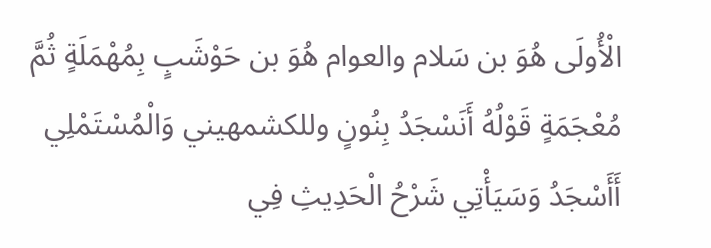الْأُولَى هُوَ بن سَلام والعوام هُوَ بن حَوْشَبٍ بِمُهْمَلَةٍ ثُمَّ مُعْجَمَةٍ قَوْلُهُ أَنَسْجَدُ بِنُونٍ وللكشمهيني وَالْمُسْتَمْلِي أَأَسْجَدُ وَسَيَأْتِي شَرْحُ الْحَدِيثِ فِي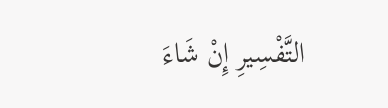التَّفْسِيرِ إِنْ شَاءَ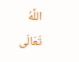اللَّهُ تَعَالَى